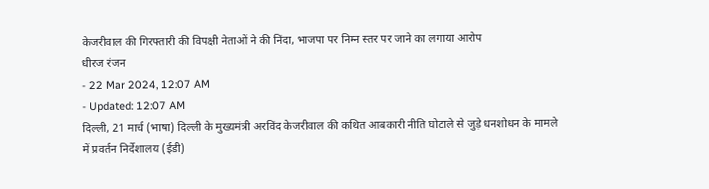केजरीवाल की गिरफ्तारी की विपक्षी नेताओं ने की निंदा, भाजपा पर निम्न स्तर पर जाने का लगाया आरोप
धीरज रंजन
- 22 Mar 2024, 12:07 AM
- Updated: 12:07 AM
दिल्ली, 21 मार्च (भाषा) दिल्ली के मुख्यमंत्री अरविंद केजरीवाल की कथित आबकारी नीति घोटाले से जुड़े धनशोधन के मामले में प्रवर्तन निर्देशालय (ईडी)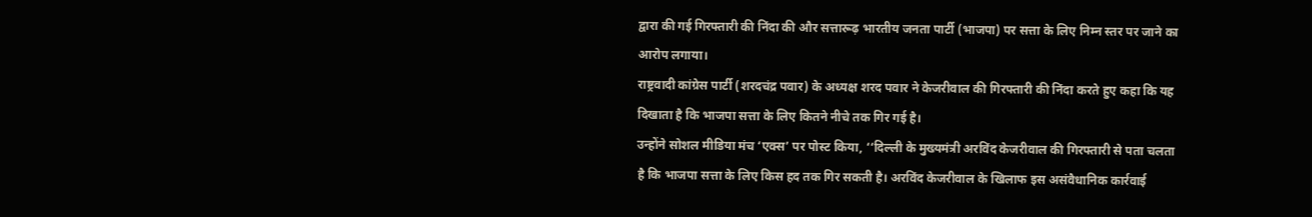द्वारा की गई गिरफ्तारी की निंदा की और सत्तारूढ़ भारतीय जनता पार्टी (भाजपा) पर सत्ता के लिए निम्न स्तर पर जाने का आरोप लगाया।
राष्ट्रवादी कांग्रेस पार्टी (शरदचंद्र पवार) के अध्यक्ष शरद पवार ने केजरीवाल की गिरफ्तारी की निंदा करते हुए कहा कि यह दिखाता है कि भाजपा सत्ता के लिए कितने नीचे तक गिर गई है।
उन्होंने सोशल मीडिया मंच ‘एक्स’ पर पोस्ट किया, ‘‘दिल्ली के मुख्यमंत्री अरविंद केजरीवाल की गिरफ्तारी से पता चलता है कि भाजपा सत्ता के लिए किस हद तक गिर सकती है। अरविंद केजरीवाल के खिलाफ इस असंवैधानिक कार्रवाई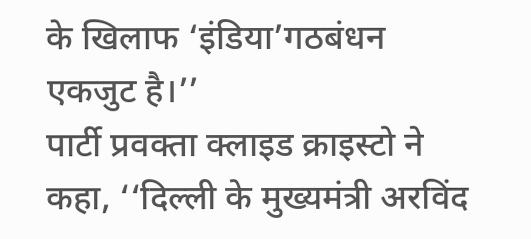के खिलाफ ‘इंडिया’गठबंधन एकजुट है।’’
पार्टी प्रवक्ता क्लाइड क्राइस्टो ने कहा, ‘‘दिल्ली के मुख्यमंत्री अरविंद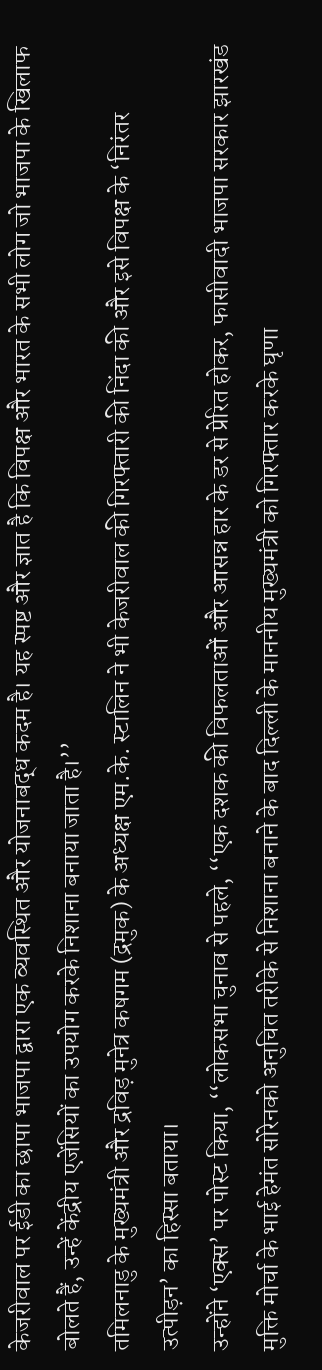केजरीवाल पर ईडी का छापा भाजपा द्वारा एक व्यवस्थित और योजनाबद्ध कदम है। यह स्पष्ट और ज्ञात है कि विपक्ष और भारत के सभी लोग जो भाजपा के खिलाफ बोलते हैं, उन्हें केंद्रीय एजेंसियों का उपयोग करके निशाना बनाया जाता है।’’
तमिलनाडु के मुख्यमंत्री और द्रविड़ मुनेत्र कषगम (द्रमुक) के अध्यक्ष एम.के. स्टालिन ने भी केजरीवाल की गिरफ्तारी की निंदा की और इसे विपक्ष के ‘निरंतर उत्पीड़न’ का हिस्सा बताया।
उन्होंने ‘एक्स’ पर पोस्ट किया, ‘‘लोकसभा चुनाव से पहले, ‘‘एक दशक की विफलताओं और आसन्न हार के डर से प्रेरित होकर, फासीवादी भाजपा सरकार झारखंड मुक्ति मोर्चा के भाई हेमंत सोरेनको अनुचित तरीके से निशाना बनाने के बाद दिल्ली के माननीय मुख्यमंत्री को गिरफ्तार करके घृणा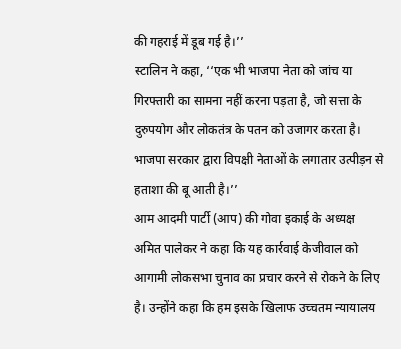की गहराई में डूब गई है।’’
स्टालिन ने कहा, ‘‘एक भी भाजपा नेता को जांच या गिरफ्तारी का सामना नहीं करना पड़ता है, जो सत्ता के दुरुपयोग और लोकतंत्र के पतन को उजागर करता है। भाजपा सरकार द्वारा विपक्षी नेताओं के लगातार उत्पीड़न से हताशा की बू आती है।’’
आम आदमी पार्टी (आप) की गोवा इकाई के अध्यक्ष अमित पालेकर ने कहा कि यह कार्रवाई केजीवाल को आगामी लोकसभा चुनाव का प्रचार करने से रोकने के लिए है। उन्होंने कहा कि हम इसके खिलाफ उच्चतम न्यायालय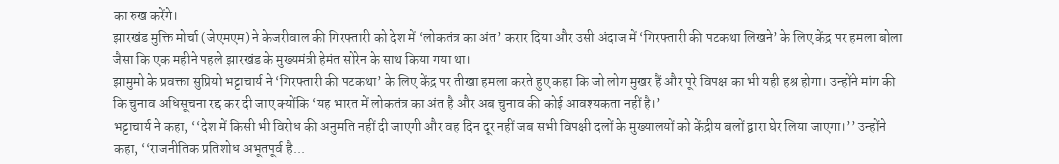का रुख करेंगे।
झारखंड मुक्ति मोर्चा (जेएमएम) ने केजरीवाल की गिरफ्तारी को देश में ‘लोकतंत्र का अंत’ करार दिया और उसी अंदाज में ‘गिरफ्तारी की पटकथा लिखने’ के लिए केंद्र पर हमला बोला जैसा कि एक महीने पहले झारखंड के मुख्यमंत्री हेमंत सोरेन के साथ किया गया था।
झामुमो के प्रवक्ता सुप्रियो भट्टाचार्य ने ‘गिरफ्तारी की पटकथा’ के लिए केंद्र पर तीखा हमला करते हुए कहा कि जो लोग मुखर हैं और पूरे विपक्ष का भी यही हश्र होगा। उन्होंने मांग की कि चुनाव अधिसूचना रद्द कर दी जाए क्योंकि ‘यह भारत में लोकतंत्र का अंत है और अब चुनाव की कोई आवश्यकता नहीं है।’
भट्टाचार्य ने कहा, ‘‘देश में किसी भी विरोध की अनुमति नहीं दी जाएगी और वह दिन दूर नहीं जब सभी विपक्षी दलों के मुख्यालयों को केंद्रीय बलों द्वारा घेर लिया जाएगा।’’ उन्होंने कहा, ‘‘राजनीतिक प्रतिशोध अभूतपूर्व है...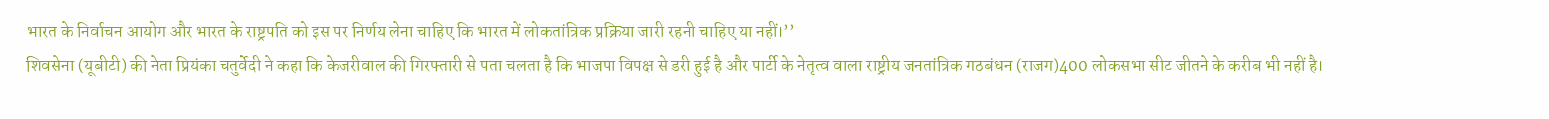भारत के निर्वाचन आयोग और भारत के राष्ट्रपति को इस पर निर्णय लेना चाहिए कि भारत में लोकतांत्रिक प्रक्रिया जारी रहनी चाहिए या नहीं।’’
शिवसेना (यूबीटी) की नेता प्रियंका चतुर्वेदी ने कहा कि केजरीवाल की गिरफ्तारी से पता चलता है कि भाजपा विपक्ष से डरी हुई है और पार्टी के नेतृत्व वाला राष्ट्रीय जनतांत्रिक गठबंधन (राजग)400 लोकसभा सीट जीतने के करीब भी नहीं है।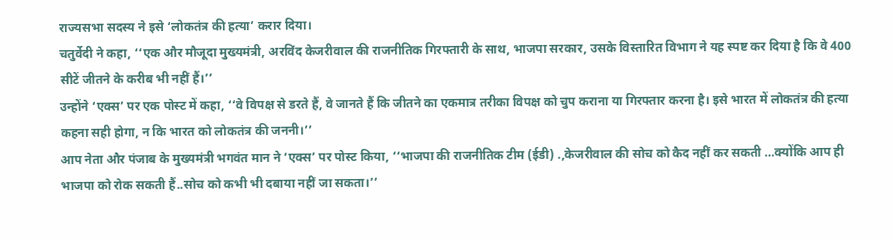राज्यसभा सदस्य ने इसे ‘लोकतंत्र की हत्या’ करार दिया।
चतुर्वेदी ने कहा, ‘‘एक और मौजूदा मुख्यमंत्री, अरविंद केजरीवाल की राजनीतिक गिरफ्तारी के साथ, भाजपा सरकार, उसके विस्तारित विभाग ने यह स्पष्ट कर दिया है कि वे 400 सीटें जीतने के करीब भी नहीं हैं।’’
उन्होंने ‘एक्स’ पर एक पोस्ट में कहा, ‘‘वे विपक्ष से डरते हैं, वे जानते हैं कि जीतने का एकमात्र तरीका विपक्ष को चुप कराना या गिरफ्तार करना है। इसे भारत में लोकतंत्र की हत्या कहना सही होगा, न कि भारत को लोकतंत्र की जननी।’’
आप नेता और पंजाब के मुख्यमंत्री भगवंत मान ने ‘एक्स’ पर पोस्ट किया, ‘‘भाजपा की राजनीतिक टीम (ईडी) .,केजरीवाल की सोच को कैद नहीं कर सकती …क्योंकि आप ही भाजपा को रोक सकती हैं..सोच को कभी भी दबाया नहीं जा सकता।’’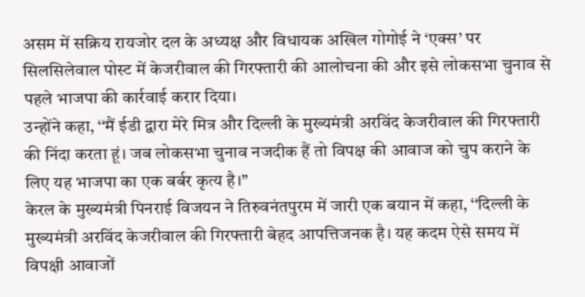असम में सक्रिय रायजोर दल के अध्यक्ष और विधायक अखिल गोगोई ने ‘एक्स’ पर सिलसिलेवाल पोस्ट में केजरीवाल की गिरफ्तारी की आलोचना की और इसे लोकसभा चुनाव से पहले भाजपा की कार्रवाई करार दिया।
उन्होंने कहा, ‘‘मैं ईडी द्वारा मेरे मित्र और दिल्ली के मुख्यमंत्री अरविंद केजरीवाल की गिरफ्तारी की निंदा करता हूं। जब लोकसभा चुनाव नजदीक हैं तो विपक्ष की आवाज को चुप कराने के लिए यह भाजपा का एक बर्बर कृत्य है।’’
केरल के मुख्यमंत्री पिनराई विजयन ने तिरुवनंतपुरम में जारी एक बयान में कहा, ‘‘दिल्ली के मुख्यमंत्री अरविंद केजरीवाल की गिरफ्तारी बेहद आपत्तिजनक है। यह कदम ऐसे समय में विपक्षी आवाजों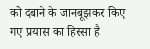को दबाने के जानबूझकर किए गए प्रयास का हिस्सा है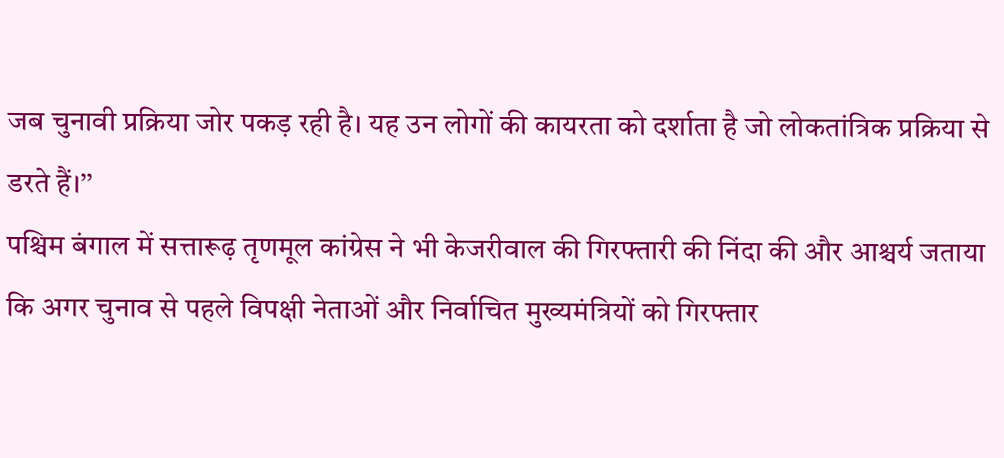जब चुनावी प्रक्रिया जोर पकड़ रही है। यह उन लोगों की कायरता को दर्शाता है जो लोकतांत्रिक प्रक्रिया से डरते हैं।’’
पश्चिम बंगाल में सत्तारूढ़ तृणमूल कांग्रेस ने भी केजरीवाल की गिरफ्तारी की निंदा की और आश्चर्य जताया कि अगर चुनाव से पहले विपक्षी नेताओं और निर्वाचित मुख्यमंत्रियों को गिरफ्तार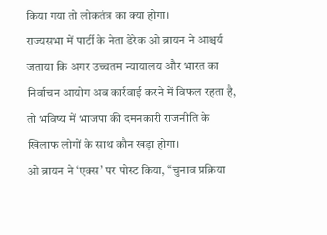किया गया तो लोकतंत्र का क्या होगा।
राज्यसभा में पार्टी के नेता डेरेक ओ ब्रायन ने आश्चर्य जताया कि अगर उच्चतम न्यायालय और भारत का निर्वाचन आयोग अब कार्रवाई करने में विफल रहता है, तो भविष्य में भाजपा की दमनकारी राजनीति के खिलाफ लोगों के साथ कौन खड़ा होगा।
ओ ब्रायन ने ‘एक्स’ पर पोस्ट किया, ‘‘चुनाव प्रक्रिया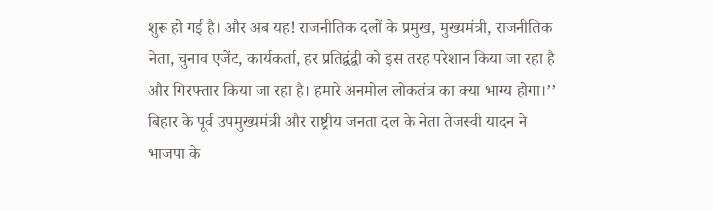शुरू हो गई है। और अब यह! राजनीतिक दलों के प्रमुख, मुख्यमंत्री, राजनीतिक नेता, चुनाव एजेंट, कार्यकर्ता, हर प्रतिद्वंद्वी को इस तरह परेशान किया जा रहा है और गिरफ्तार किया जा रहा है। हमारे अनमोल लोकतंत्र का क्या भाग्य होगा।’’
बिहार के पूर्व उपमुख्यमंत्री और राष्ट्रीय जनता दल के नेता तेजस्वी यादन ने भाजपा के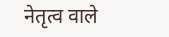नेतृत्व वाले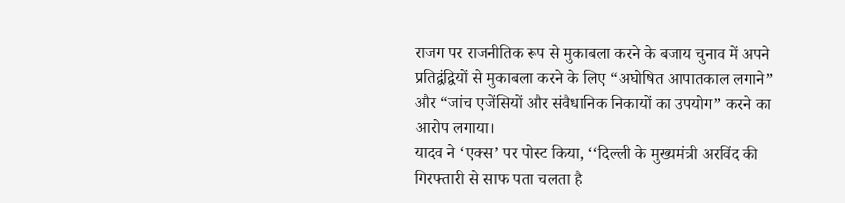राजग पर राजनीतिक रूप से मुकाबला करने के बजाय चुनाव में अपने प्रतिद्वंद्वियों से मुकाबला करने के लिए “अघोषित आपातकाल लगाने” और “जांच एजेंसियों और संवैधानिक निकायों का उपयोग” करने का आरोप लगाया।
यादव ने ‘एक्स’ पर पोस्ट किया, ‘‘दिल्ली के मुख्यमंत्री अरविंद की गिरफ्तारी से साफ पता चलता है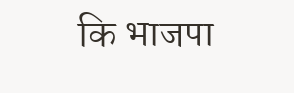कि भाजपा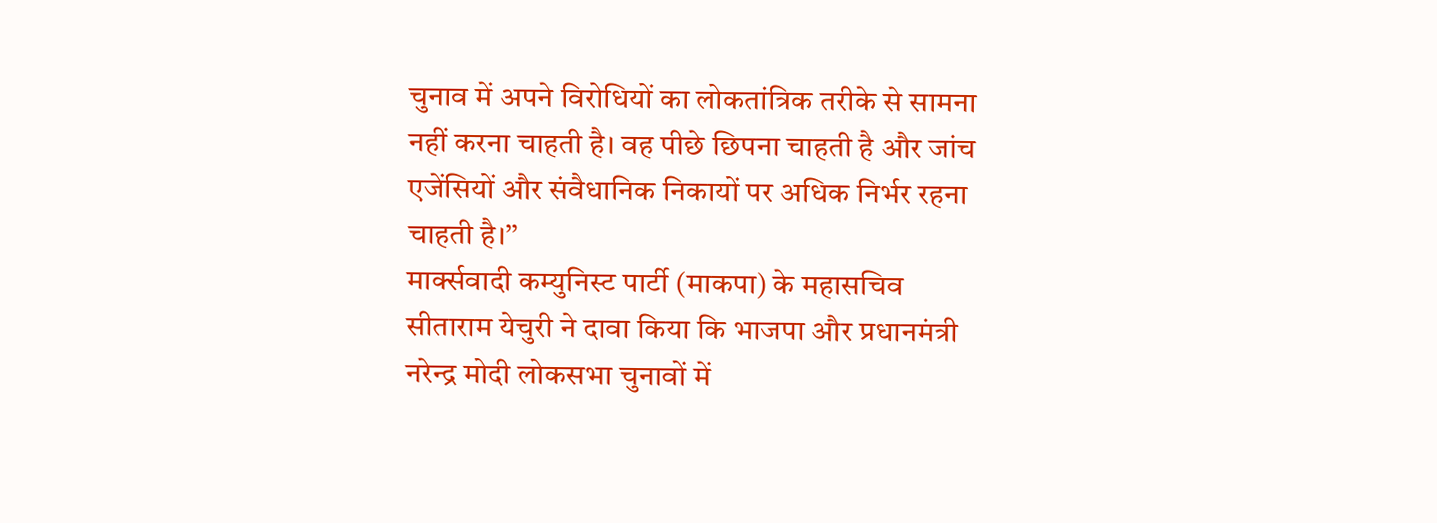चुनाव में अपने विरोधियों का लोकतांत्रिक तरीके से सामना नहीं करना चाहती है। वह पीछे छिपना चाहती है और जांच एजेंसियों और संवैधानिक निकायों पर अधिक निर्भर रहना चाहती है।’’
मार्क्सवादी कम्युनिस्ट पार्टी (माकपा) के महासचिव सीताराम येचुरी ने दावा किया कि भाजपा और प्रधानमंत्री नरेन्द्र मोदी लोकसभा चुनावों में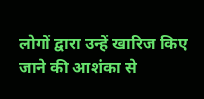लोगों द्वारा उन्हें खारिज किए जाने की आशंका से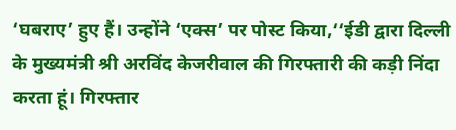‘घबराए’ हुए हैं। उन्होंने ‘एक्स’ पर पोस्ट किया,‘‘ईडी द्वारा दिल्ली के मुख्यमंत्री श्री अरविंद केजरीवाल की गिरफ्तारी की कड़ी निंदा करता हूं। गिरफ्तार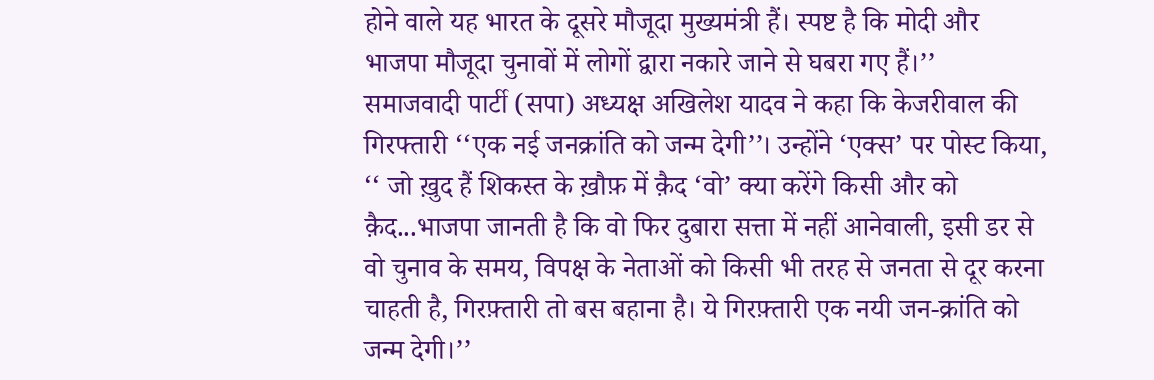होने वाले यह भारत के दूसरे मौजूदा मुख्यमंत्री हैं। स्पष्ट है कि मोदी और भाजपा मौजूदा चुनावों में लोगों द्वारा नकारे जाने से घबरा गए हैं।’’
समाजवादी पार्टी (सपा) अध्यक्ष अखिलेश यादव ने कहा कि केजरीवाल की गिरफ्तारी ‘‘एक नई जनक्रांति को जन्म देगी’’। उन्होंने ‘एक्स’ पर पोस्ट किया, ‘‘ जो ख़ुद हैं शिकस्त के ख़ौफ़ में क़ैद ‘वो’ क्या करेंगे किसी और को क़ैद...भाजपा जानती है कि वो फिर दुबारा सत्ता में नहीं आनेवाली, इसी डर से वो चुनाव के समय, विपक्ष के नेताओं को किसी भी तरह से जनता से दूर करना चाहती है, गिरफ़्तारी तो बस बहाना है। ये गिरफ़्तारी एक नयी जन-क्रांति को जन्म देगी।’’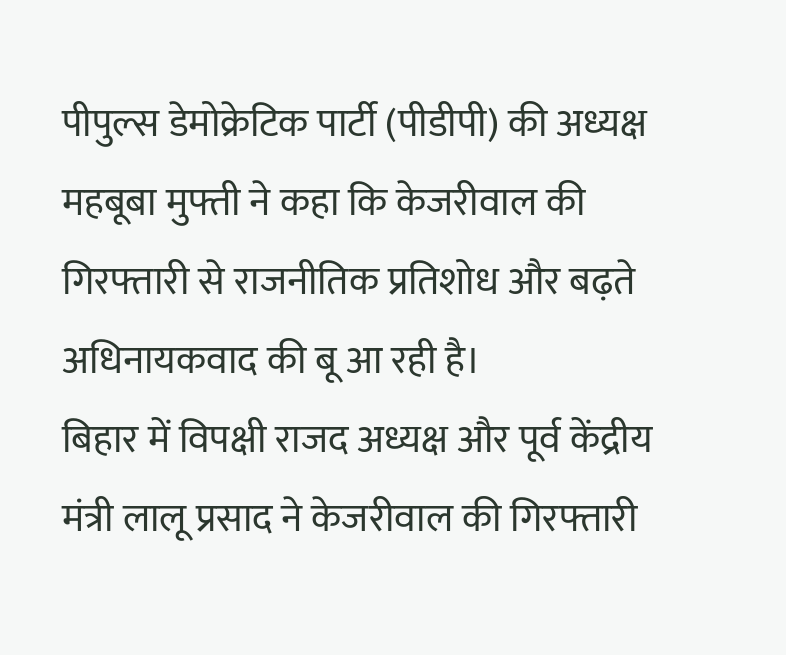पीपुल्स डेमोक्रेटिक पार्टी (पीडीपी) की अध्यक्ष महबूबा मुफ्ती ने कहा कि केजरीवाल की गिरफ्तारी से राजनीतिक प्रतिशोध और बढ़ते अधिनायकवाद की बू आ रही है।
बिहार में विपक्षी राजद अध्यक्ष और पूर्व केंद्रीय मंत्री लालू प्रसाद ने केजरीवाल की गिरफ्तारी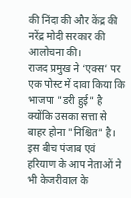की निंदा की और केंद्र की नरेंद्र मोदी सरकार की आलोचना की।
राजद प्रमुख ने ‘एक्स’ पर एक पोस्ट में दावा किया कि भाजपा "डरी हुई" है क्योंकि उसका सत्ता से बाहर होना "निश्चित" है।
इस बीच पंजाब एवं हरियाण के आप नेताओं ने भी केजरीवाल के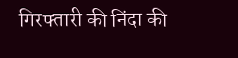गिरफ्तारी की निंदा की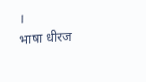।
भाषा धीरज